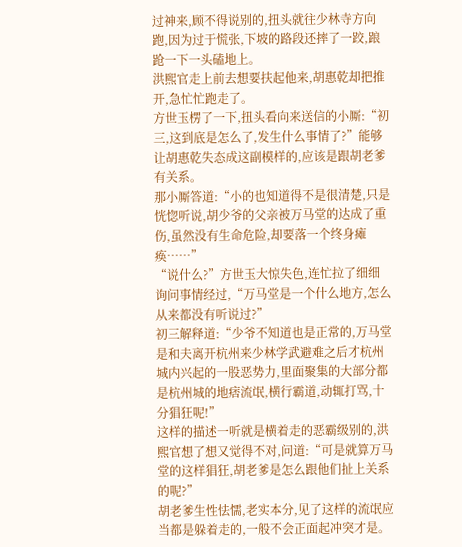过神来,顾不得说别的,扭头就往少林寺方向跑,因为过于慌张,下坡的路段还摔了一跤,踉跄一下一头磕地上。
洪熙官走上前去想要扶起他来,胡惠乾却把推开,急忙忙跑走了。
方世玉楞了一下,扭头看向来送信的小厮:“初三,这到底是怎么了,发生什么事情了?”能够让胡惠乾失态成这副模样的,应该是跟胡老爹有关系。
那小厮答道:“小的也知道得不是很清楚,只是恍惚听说,胡少爷的父亲被万马堂的达成了重伤,虽然没有生命危险,却要落一个终身瘫痪……”
“说什么?”方世玉大惊失色,连忙拉了细细询问事情经过,“万马堂是一个什么地方,怎么从来都没有听说过?”
初三解释道:“少爷不知道也是正常的,万马堂是和夫离开杭州来少林学武避难之后才杭州城内兴起的一股恶势力,里面聚集的大部分都是杭州城的地痞流氓,横行霸道,动辄打骂,十分猖狂呢!”
这样的描述一听就是横着走的恶霸级别的,洪熙官想了想又觉得不对,问道:“可是就算万马堂的这样猖狂,胡老爹是怎么跟他们扯上关系的呢?”
胡老爹生性怯懦,老实本分,见了这样的流氓应当都是躲着走的,一般不会正面起冲突才是。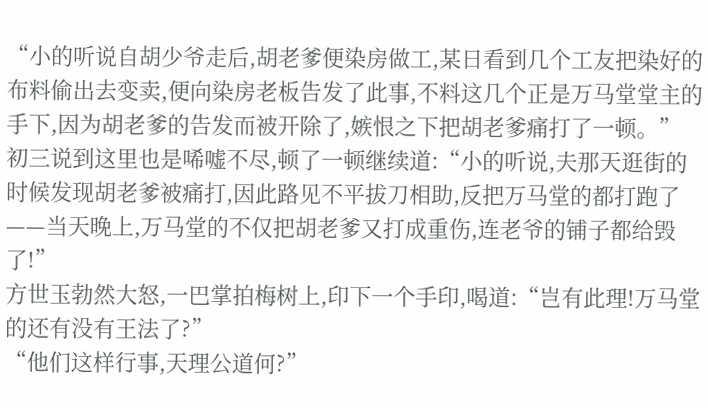“小的听说自胡少爷走后,胡老爹便染房做工,某日看到几个工友把染好的布料偷出去变卖,便向染房老板告发了此事,不料这几个正是万马堂堂主的手下,因为胡老爹的告发而被开除了,嫉恨之下把胡老爹痛打了一顿。”
初三说到这里也是唏嘘不尽,顿了一顿继续道:“小的听说,夫那天逛街的时候发现胡老爹被痛打,因此路见不平拔刀相助,反把万马堂的都打跑了——当天晚上,万马堂的不仅把胡老爹又打成重伤,连老爷的铺子都给毁了!”
方世玉勃然大怒,一巴掌拍梅树上,印下一个手印,喝道:“岂有此理!万马堂的还有没有王法了?”
“他们这样行事,天理公道何?”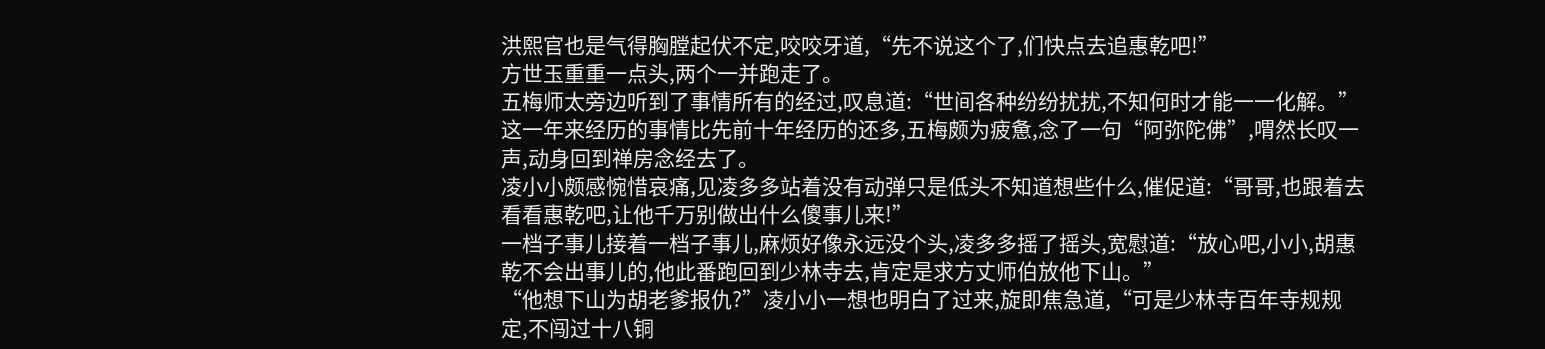洪熙官也是气得胸膛起伏不定,咬咬牙道,“先不说这个了,们快点去追惠乾吧!”
方世玉重重一点头,两个一并跑走了。
五梅师太旁边听到了事情所有的经过,叹息道:“世间各种纷纷扰扰,不知何时才能一一化解。”
这一年来经历的事情比先前十年经历的还多,五梅颇为疲惫,念了一句“阿弥陀佛”,喟然长叹一声,动身回到禅房念经去了。
凌小小颇感惋惜哀痛,见凌多多站着没有动弹只是低头不知道想些什么,催促道:“哥哥,也跟着去看看惠乾吧,让他千万别做出什么傻事儿来!”
一档子事儿接着一档子事儿,麻烦好像永远没个头,凌多多摇了摇头,宽慰道:“放心吧,小小,胡惠乾不会出事儿的,他此番跑回到少林寺去,肯定是求方丈师伯放他下山。”
“他想下山为胡老爹报仇?”凌小小一想也明白了过来,旋即焦急道,“可是少林寺百年寺规规定,不闯过十八铜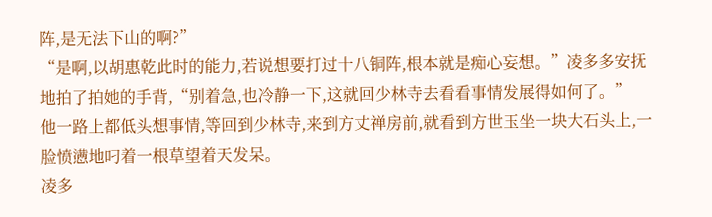阵,是无法下山的啊?”
“是啊,以胡惠乾此时的能力,若说想要打过十八铜阵,根本就是痴心妄想。”凌多多安抚地拍了拍她的手背,“别着急,也冷静一下,这就回少林寺去看看事情发展得如何了。”
他一路上都低头想事情,等回到少林寺,来到方丈禅房前,就看到方世玉坐一块大石头上,一脸愤懑地叼着一根草望着天发呆。
凌多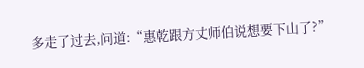多走了过去,问道:“惠乾跟方丈师伯说想要下山了?”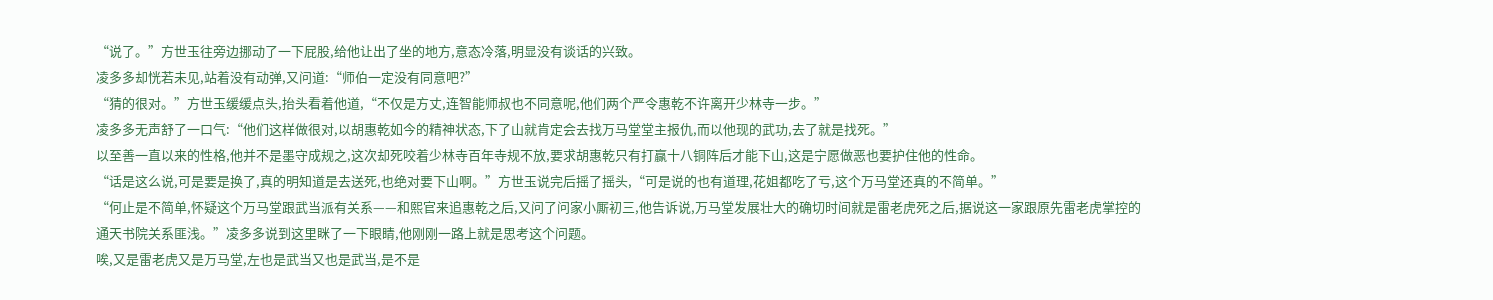“说了。”方世玉往旁边挪动了一下屁股,给他让出了坐的地方,意态冷落,明显没有谈话的兴致。
凌多多却恍若未见,站着没有动弹,又问道:“师伯一定没有同意吧?”
“猜的很对。”方世玉缓缓点头,抬头看着他道,“不仅是方丈,连智能师叔也不同意呢,他们两个严令惠乾不许离开少林寺一步。”
凌多多无声舒了一口气:“他们这样做很对,以胡惠乾如今的精神状态,下了山就肯定会去找万马堂堂主报仇,而以他现的武功,去了就是找死。”
以至善一直以来的性格,他并不是墨守成规之,这次却死咬着少林寺百年寺规不放,要求胡惠乾只有打赢十八铜阵后才能下山,这是宁愿做恶也要护住他的性命。
“话是这么说,可是要是换了,真的明知道是去送死,也绝对要下山啊。”方世玉说完后摇了摇头,“可是说的也有道理,花姐都吃了亏,这个万马堂还真的不简单。”
“何止是不简单,怀疑这个万马堂跟武当派有关系——和熙官来追惠乾之后,又问了问家小厮初三,他告诉说,万马堂发展壮大的确切时间就是雷老虎死之后,据说这一家跟原先雷老虎掌控的通天书院关系匪浅。”凌多多说到这里眯了一下眼睛,他刚刚一路上就是思考这个问题。
唉,又是雷老虎又是万马堂,左也是武当又也是武当,是不是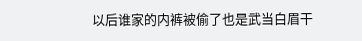以后谁家的内裤被偷了也是武当白眉干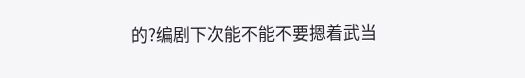的?编剧下次能不能不要摁着武当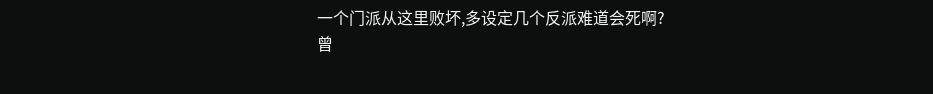一个门派从这里败坏,多设定几个反派难道会死啊?
曾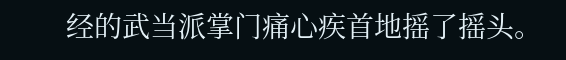经的武当派掌门痛心疾首地摇了摇头。